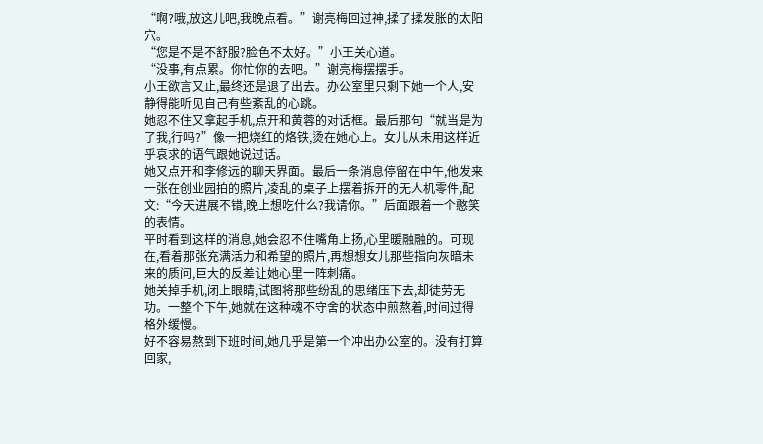“啊?哦,放这儿吧,我晚点看。”谢亮梅回过神,揉了揉发胀的太阳穴。
“您是不是不舒服?脸色不太好。”小王关心道。
“没事,有点累。你忙你的去吧。”谢亮梅摆摆手。
小王欲言又止,最终还是退了出去。办公室里只剩下她一个人,安静得能听见自己有些紊乱的心跳。
她忍不住又拿起手机,点开和黄蓉的对话框。最后那句“就当是为了我,行吗?”像一把烧红的烙铁,烫在她心上。女儿从未用这样近乎哀求的语气跟她说过话。
她又点开和李修远的聊天界面。最后一条消息停留在中午,他发来一张在创业园拍的照片,凌乱的桌子上摆着拆开的无人机零件,配文:“今天进展不错,晚上想吃什么?我请你。”后面跟着一个憨笑的表情。
平时看到这样的消息,她会忍不住嘴角上扬,心里暖融融的。可现在,看着那张充满活力和希望的照片,再想想女儿那些指向灰暗未来的质问,巨大的反差让她心里一阵刺痛。
她关掉手机,闭上眼睛,试图将那些纷乱的思绪压下去,却徒劳无功。一整个下午,她就在这种魂不守舍的状态中煎熬着,时间过得格外缓慢。
好不容易熬到下班时间,她几乎是第一个冲出办公室的。没有打算回家,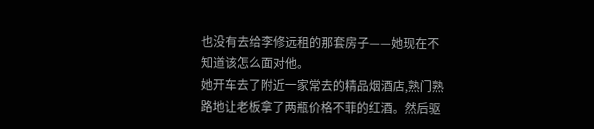也没有去给李修远租的那套房子——她现在不知道该怎么面对他。
她开车去了附近一家常去的精品烟酒店,熟门熟路地让老板拿了两瓶价格不菲的红酒。然后驱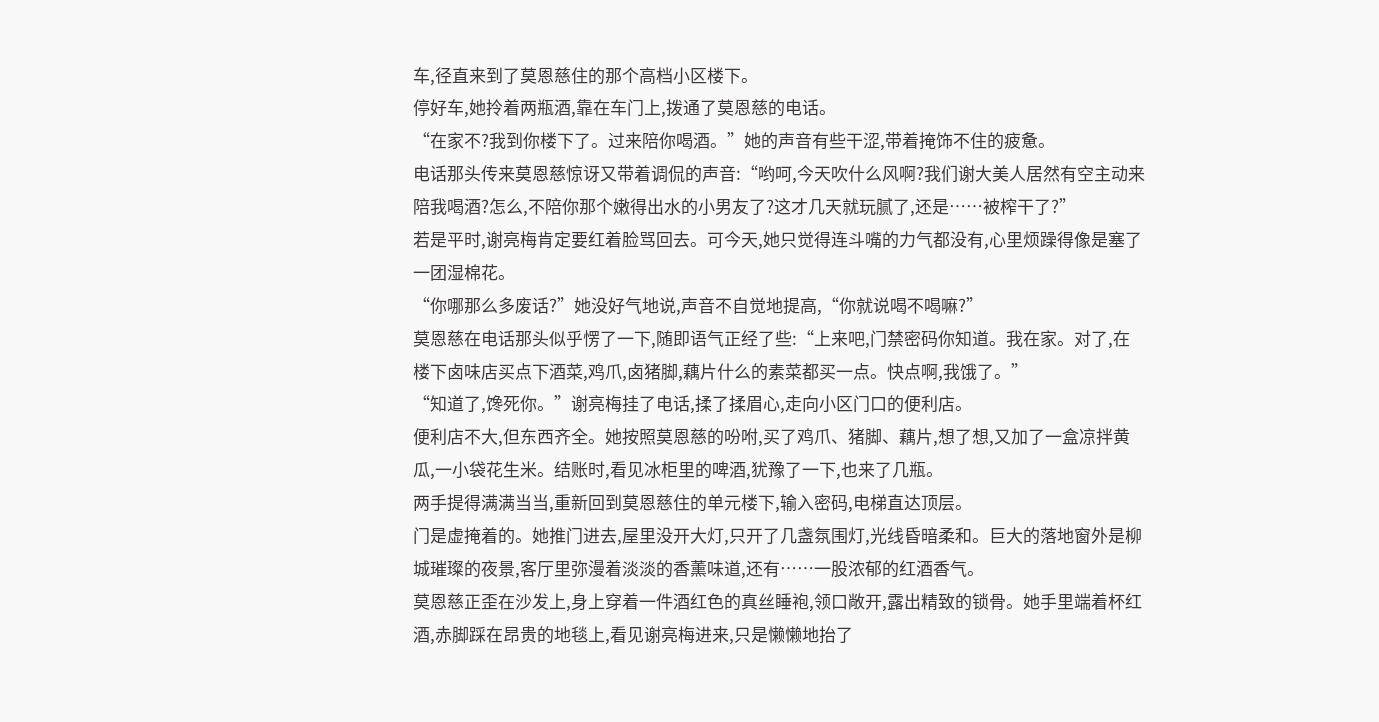车,径直来到了莫恩慈住的那个高档小区楼下。
停好车,她拎着两瓶酒,靠在车门上,拨通了莫恩慈的电话。
“在家不?我到你楼下了。过来陪你喝酒。”她的声音有些干涩,带着掩饰不住的疲惫。
电话那头传来莫恩慈惊讶又带着调侃的声音:“哟呵,今天吹什么风啊?我们谢大美人居然有空主动来陪我喝酒?怎么,不陪你那个嫩得出水的小男友了?这才几天就玩腻了,还是……被榨干了?”
若是平时,谢亮梅肯定要红着脸骂回去。可今天,她只觉得连斗嘴的力气都没有,心里烦躁得像是塞了一团湿棉花。
“你哪那么多废话?”她没好气地说,声音不自觉地提高,“你就说喝不喝嘛?”
莫恩慈在电话那头似乎愣了一下,随即语气正经了些:“上来吧,门禁密码你知道。我在家。对了,在楼下卤味店买点下酒菜,鸡爪,卤猪脚,藕片什么的素菜都买一点。快点啊,我饿了。”
“知道了,馋死你。”谢亮梅挂了电话,揉了揉眉心,走向小区门口的便利店。
便利店不大,但东西齐全。她按照莫恩慈的吩咐,买了鸡爪、猪脚、藕片,想了想,又加了一盒凉拌黄瓜,一小袋花生米。结账时,看见冰柜里的啤酒,犹豫了一下,也来了几瓶。
两手提得满满当当,重新回到莫恩慈住的单元楼下,输入密码,电梯直达顶层。
门是虚掩着的。她推门进去,屋里没开大灯,只开了几盏氛围灯,光线昏暗柔和。巨大的落地窗外是柳城璀璨的夜景,客厅里弥漫着淡淡的香薰味道,还有……一股浓郁的红酒香气。
莫恩慈正歪在沙发上,身上穿着一件酒红色的真丝睡袍,领口敞开,露出精致的锁骨。她手里端着杯红酒,赤脚踩在昂贵的地毯上,看见谢亮梅进来,只是懒懒地抬了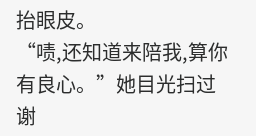抬眼皮。
“啧,还知道来陪我,算你有良心。”她目光扫过谢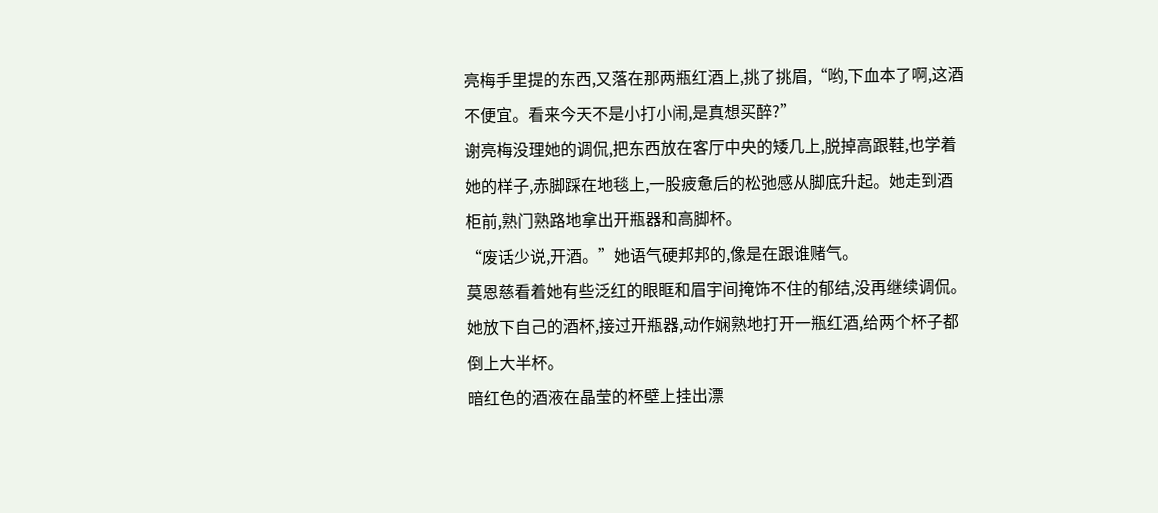亮梅手里提的东西,又落在那两瓶红酒上,挑了挑眉,“哟,下血本了啊,这酒不便宜。看来今天不是小打小闹,是真想买醉?”
谢亮梅没理她的调侃,把东西放在客厅中央的矮几上,脱掉高跟鞋,也学着她的样子,赤脚踩在地毯上,一股疲惫后的松弛感从脚底升起。她走到酒柜前,熟门熟路地拿出开瓶器和高脚杯。
“废话少说,开酒。”她语气硬邦邦的,像是在跟谁赌气。
莫恩慈看着她有些泛红的眼眶和眉宇间掩饰不住的郁结,没再继续调侃。她放下自己的酒杯,接过开瓶器,动作娴熟地打开一瓶红酒,给两个杯子都倒上大半杯。
暗红色的酒液在晶莹的杯壁上挂出漂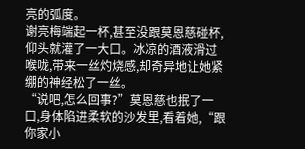亮的弧度。
谢亮梅端起一杯,甚至没跟莫恩慈碰杯,仰头就灌了一大口。冰凉的酒液滑过喉咙,带来一丝灼烧感,却奇异地让她紧绷的神经松了一丝。
“说吧,怎么回事?”莫恩慈也抿了一口,身体陷进柔软的沙发里,看着她,“跟你家小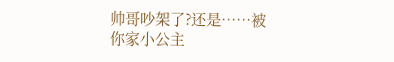帅哥吵架了?还是……被你家小公主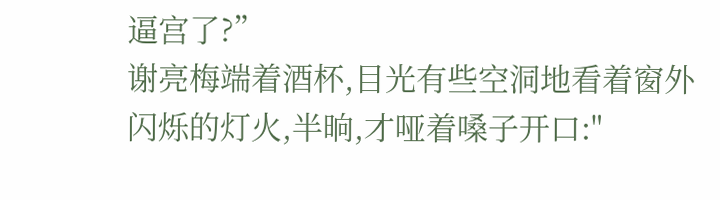逼宫了?”
谢亮梅端着酒杯,目光有些空洞地看着窗外闪烁的灯火,半晌,才哑着嗓子开口:"